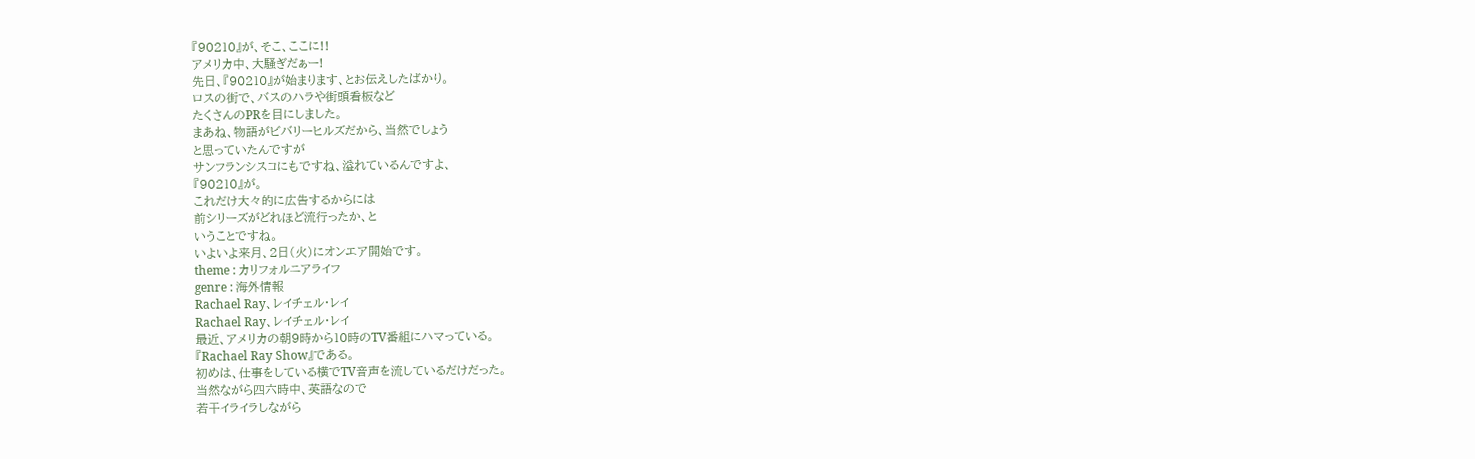『90210』が、そこ、ここに!!
アメリカ中、大騒ぎだぁー!
先日、『90210』が始まります、とお伝えしたばかり。
ロスの街で、バスのハラや街頭看板など
たくさんのPRを目にしました。
まあね、物語がビバリーヒルズだから、当然でしょう
と思っていたんですが
サンフランシスコにもですね、溢れているんですよ、
『90210』が。
これだけ大々的に広告するからには
前シリーズがどれほど流行ったか、と
いうことですね。
いよいよ来月、2日(火)にオンエア開始です。
theme : カリフォルニアライフ
genre : 海外情報
Rachael Ray、レイチェル・レイ
Rachael Ray、レイチェル・レイ
最近、アメリカの朝9時から10時のTV番組にハマっている。
『Rachael Ray Show』である。
初めは、仕事をしている横でTV音声を流しているだけだった。
当然ながら四六時中、英語なので
若干イライラしながら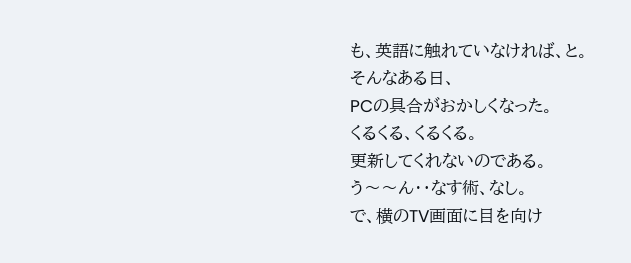も、英語に触れていなければ、と。
そんなある日、
PCの具合がおかしくなった。
くるくる、くるくる。
更新してくれないのである。
う〜〜ん‥なす術、なし。
で、横のTV画面に目を向け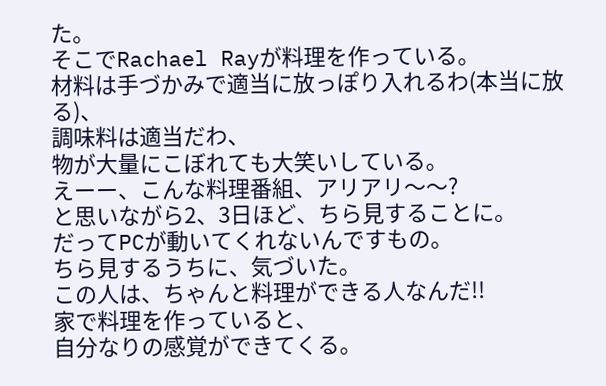た。
そこでRachael Rayが料理を作っている。
材料は手づかみで適当に放っぽり入れるわ(本当に放る)、
調味料は適当だわ、
物が大量にこぼれても大笑いしている。
えーー、こんな料理番組、アリアリ〜〜?
と思いながら2、3日ほど、ちら見することに。
だってPCが動いてくれないんですもの。
ちら見するうちに、気づいた。
この人は、ちゃんと料理ができる人なんだ!!
家で料理を作っていると、
自分なりの感覚ができてくる。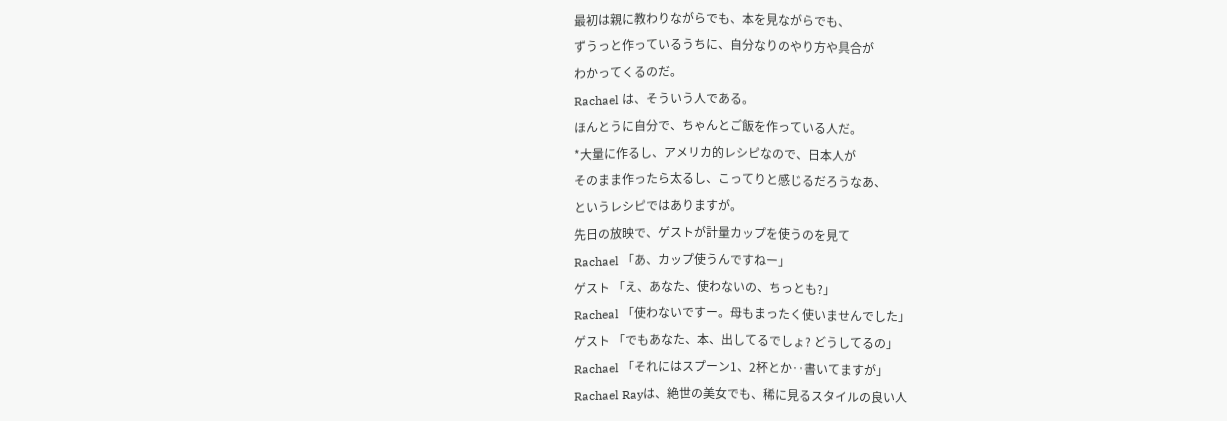最初は親に教わりながらでも、本を見ながらでも、
ずうっと作っているうちに、自分なりのやり方や具合が
わかってくるのだ。
Rachael は、そういう人である。
ほんとうに自分で、ちゃんとご飯を作っている人だ。
*大量に作るし、アメリカ的レシピなので、日本人が
そのまま作ったら太るし、こってりと感じるだろうなあ、
というレシピではありますが。
先日の放映で、ゲストが計量カップを使うのを見て
Rachael 「あ、カップ使うんですねー」
ゲスト 「え、あなた、使わないの、ちっとも?」
Racheal 「使わないですー。母もまったく使いませんでした」
ゲスト 「でもあなた、本、出してるでしょ? どうしてるの」
Rachael 「それにはスプーン1、2杯とか‥書いてますが」
Rachael Rayは、絶世の美女でも、稀に見るスタイルの良い人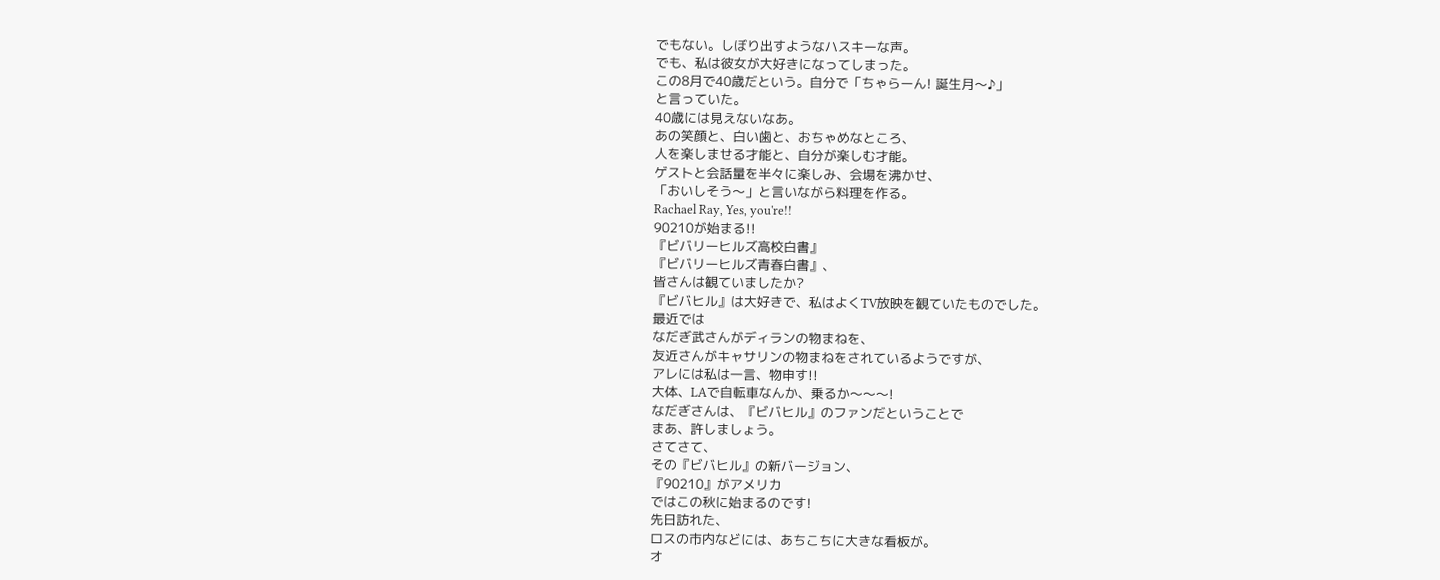でもない。しぼり出すようなハスキーな声。
でも、私は彼女が大好きになってしまった。
この8月で40歳だという。自分で「ちゃらーん! 誕生月〜♪」
と言っていた。
40歳には見えないなあ。
あの笑顔と、白い歯と、おちゃめなところ、
人を楽しませる才能と、自分が楽しむ才能。
ゲストと会話量を半々に楽しみ、会場を沸かせ、
「おいしそう〜」と言いながら料理を作る。
Rachael Ray, Yes, you're!!
90210が始まる!!
『ビバリーヒルズ高校白書』
『ビバリーヒルズ青春白書』、
皆さんは観ていましたか?
『ビバヒル』は大好きで、私はよくTV放映を観ていたものでした。
最近では
なだぎ武さんがディランの物まねを、
友近さんがキャサリンの物まねをされているようですが、
アレには私は一言、物申す!!
大体、LAで自転車なんか、乗るか〜〜〜!
なだぎさんは、『ビバヒル』のファンだということで
まあ、許しましょう。
さてさて、
その『ビバヒル』の新バージョン、
『90210』がアメリカ
ではこの秋に始まるのです!
先日訪れた、
ロスの市内などには、あちこちに大きな看板が。
オ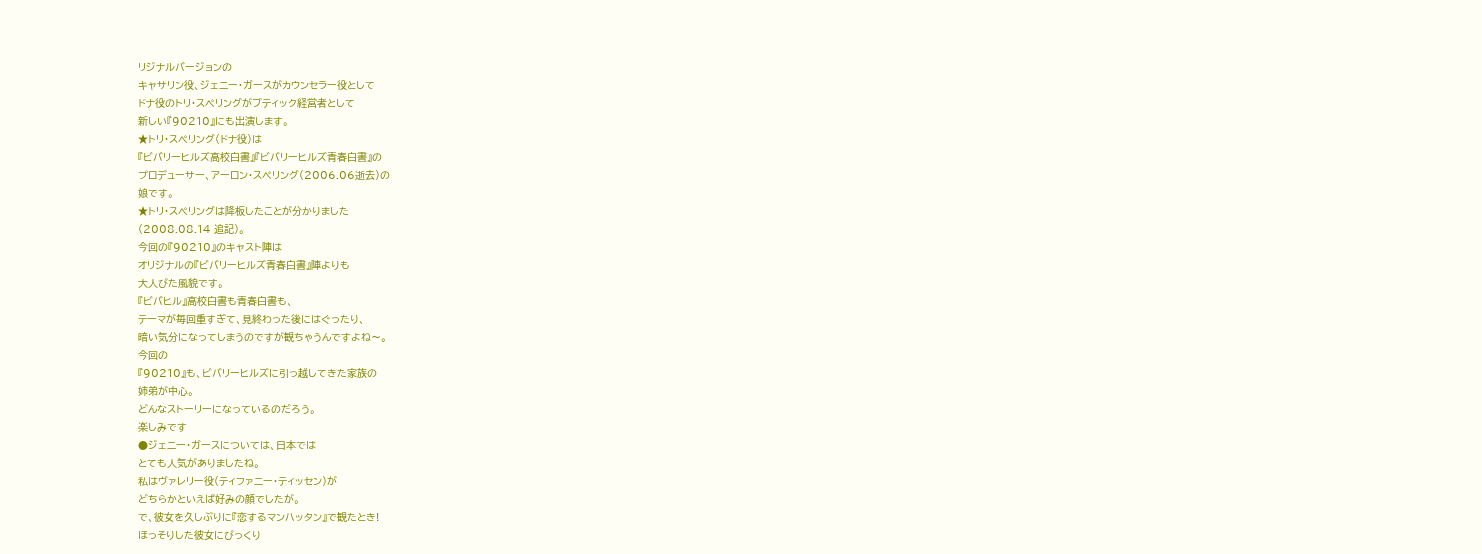リジナルバージョンの
キャサリン役、ジェニー・ガースがカウンセラー役として
ドナ役のトリ・スペリングがブティック経営者として
新しい『90210』にも出演します。
★トリ・スペリング(ドナ役)は
『ビバリーヒルズ高校白書』『ビバリーヒルズ青春白書』の
プロデューサー、アーロン・スペリング(2006.06逝去)の
娘です。
★トリ・スペリングは降板したことが分かりました
(2008.08.14 追記)。
今回の『90210』のキャスト陣は
オリジナルの『ビバリーヒルズ青春白書』陣よりも
大人びた風貌です。
『ビバヒル』高校白書も青春白書も、
テーマが毎回重すぎて、見終わった後にはぐったり、
暗い気分になってしまうのですが観ちゃうんですよね〜。
今回の
『90210』も、ビバリーヒルズに引っ越してきた家族の
姉弟が中心。
どんなストーリーになっているのだろう。
楽しみです
●ジェニー・ガースについては、日本では
とても人気がありましたね。
私はヴァレリー役(ティファニー・ティッセン)が
どちらかといえば好みの顔でしたが。
で、彼女を久しぶりに『恋するマンハッタン』で観たとき!
ほっそりした彼女にびっくり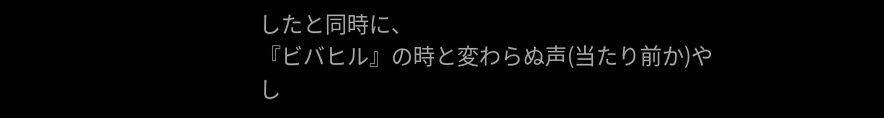したと同時に、
『ビバヒル』の時と変わらぬ声(当たり前か)やし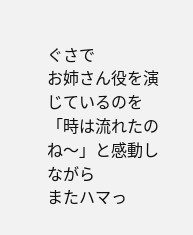ぐさで
お姉さん役を演じているのを
「時は流れたのね〜」と感動しながら
またハマっ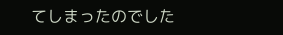てしまったのでした